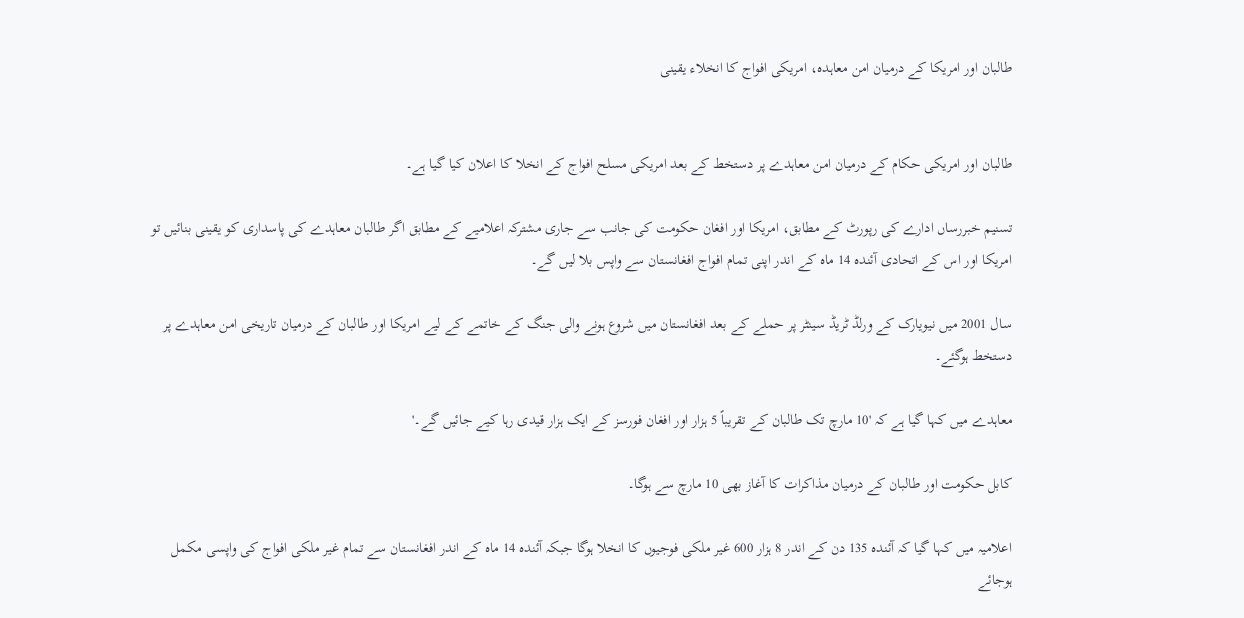طالبان اور امریکا کے درمیان امن معاہدہ، امریکی افواج کا انخلاء یقینی


طالبان اور امریکی حکام کے درمیان امن معاہدے پر دستخط کے بعد امریکی مسلح افواج کے انخلا کا اعلان کیا گیا ہے۔

تسنیم خبررساں ادارے کی رپورٹ کے مطابق، امریکا اور افغان حکومت کی جانب سے جاری مشترکہ اعلامیے کے مطابق اگر طالبان معاہدے کی پاسداری کو یقینی بنائیں تو امریکا اور اس کے اتحادی آئندہ 14 ماہ کے اندر اپنی تمام افواج افغانستان سے واپس بلا لیں گے۔

سال 2001 میں نیویارک کے ورلڈ ٹریڈ سینٹر پر حملے کے بعد افغانستان میں شروع ہونے والی جنگ کے خاتمے کے لیے امریکا اور طالبان کے درمیان تاریخی امن معاہدے پر دستخط ہوگئے۔

معاہدے میں کہا گیا ہے کہ '10 مارچ تک طالبان کے تقریباً 5 ہزار اور افغان فورسز کے ایک ہزار قیدی رہا کیے جائیں گے۔'

کابل حکومت اور طالبان کے درمیان مذاکرات کا آغاز بھی 10 مارچ سے ہوگا۔

اعلامیہ میں کہا گیا کہ آئندہ 135 دن کے اندر 8 ہزار 600 غیر ملکی فوجیوں کا انخلا ہوگا جبکہ آئندہ 14 ماہ کے اندر افغانستان سے تمام غیر ملکی افواج کی واپسی مکمل ہوجائے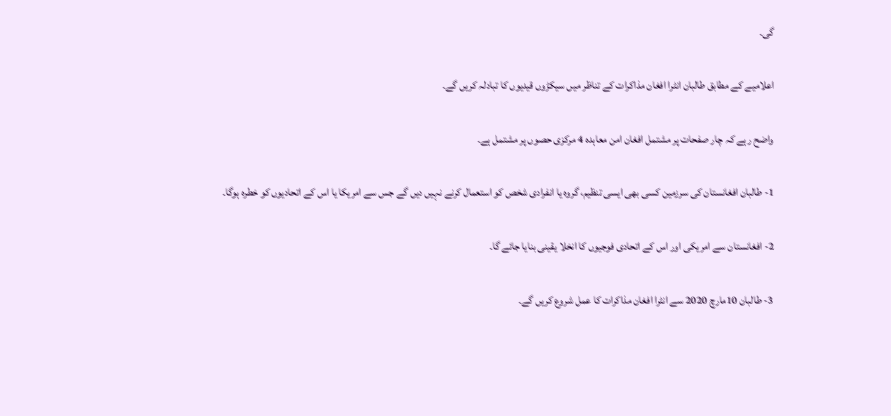گی۔

اعلامیے کے مطابق طالبان انٹرا افغان مذاکرات کے تناظر میں سیکڑوں قیدیوں کا تبادلہ کریں گے۔

واضح رہے کہ چار صفحات پر مشتمل افغان امن معاہدہ 4 مرکزی حصوں پر مشتمل ہے۔

1- طالبان افغانستان کی سرزمین کسی بھی ایسی تنظیم، گروہ یا انفرادی شخص کو استعمال کرنے نہیں دیں گے جس سے امریکا یا اس کے اتحادیوں کو خطرہ ہوگا۔

2- افغانستان سے امریکی اور اس کے اتحادی فوجیوں کا انخلا یقینی بنایا جائے گا۔

3- طالبان 10مارچ 2020 سے انٹرا افغان مذاکرات کا عمل شروع کریں گے۔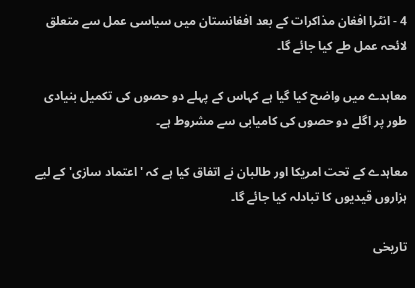4 - انٹرا افغان مذاکرات کے بعد افغانستان میں سیاسی عمل سے متعلق لائحہ عمل طے کیا جائے گا۔

معاہدے میں واضح کیا گیا ہے کہاس کے پہلے دو حصوں کی تکمیل بنیادی طور پر اگلے دو حصوں کی کامیابی سے مشروط ہے۔

معاہدے کے تحت امریکا اور طالبان نے اتفاق کیا ہے کہ 'اعتماد سازی' کے لیے ہزاروں قیدیوں کا تبادلہ کیا جائے گا۔

تاریخی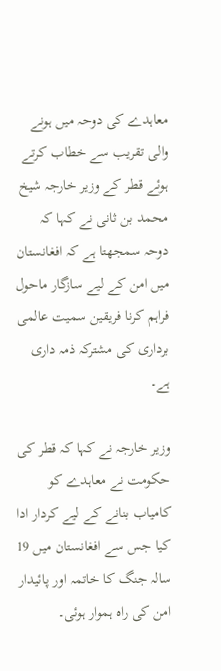معاہدے کی دوحہ میں ہونے والی تقریب سے خطاب کرتے ہوئے قطر کے وزیر خارجہ شیخ محمد بن ثانی نے کہا کہ دوحہ سمجھتا ہے کہ افغانستان میں امن کے لیے سازگار ماحول فراہم کرنا فریقین سمیت عالمی برداری کی مشترکہ ذمہ داری ہے۔

وزیر خارجہ نے کہا کہ قطر کی حکومت نے معاہدے کو کامیاب بنانے کے لیے کردار ادا کیا جس سے افغانستان میں 19 سالہ جنگ کا خاتمہ اور پائیدار امن کی راہ ہموار ہوئی۔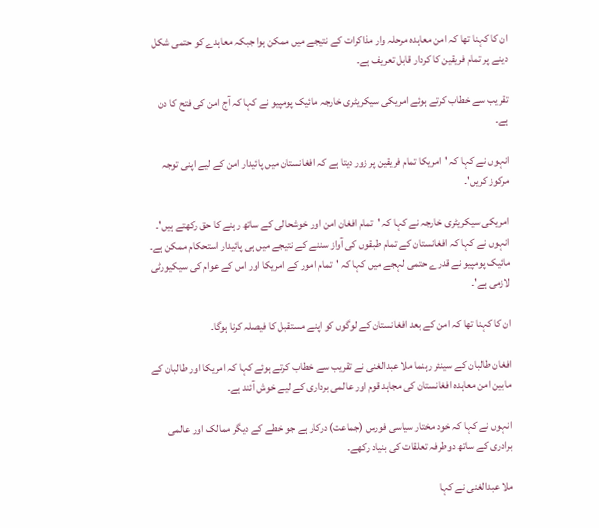ان کا کہنا تھا کہ امن معاہدہ مرحلہ وار مذاکرات کے نتیجے میں ممکن ہوا جبکہ معاہدے کو حتمی شکل دینے پر تمام فریقین کا کردار قابل تعریف ہے۔

تقریب سے خطاب کرتے ہوئے امریکی سیکریٹری خارجہ مائیک پومپیو نے کہا کہ آج امن کی فتح کا دن ہے۔

انہوں نے کہا کہ 'امریکا تمام فریقین پر زور دیتا ہے کہ افغانستان میں پائیدار امن کے لیے اپنی توجہ مرکوز کریں'۔

امریکی سیکریٹری خارجہ نے کہا کہ 'تمام افغان امن اور خوشحالی کے ساتھ رہنے کا حق رکھتے ہیں'۔ انہوں نے کہا کہ افغانستان کے تمام طبقوں کی آواز سننے کے نتیجے میں ہی پائیدار استحکام ممکن ہے۔ مائیک پومپیو نے قدرے حتمی لہجے میں کہا کہ 'تمام امور کے امریکا اور اس کے عوام کی سیکیورٹی لازمی ہے'۔

ان کا کہنا تھا کہ امن کے بعد افغانستان کے لوگوں کو اپنے مستقبل کا فیصلہ کرنا ہوگا۔

افغان طالبان کے سینئر رہنما ملا عبدالغنی نے تقریب سے خطاب کرتے ہوئے کہا کہ امریکا اور طالبان کے مابین امن معاہدہ افغانستان کی مجاہد قوم اور عالمی برداری کے لیے خوش آئند ہے۔

انہوں نے کہا کہ خود مختار سیاسی فورس (جماعت) درکار ہے جو خطے کے دیگر ممالک اور عالمی برادری کے ساتھ دوطرفہ تعلقات کی بنیاد رکھے۔

ملا عبدالغنی نے کہا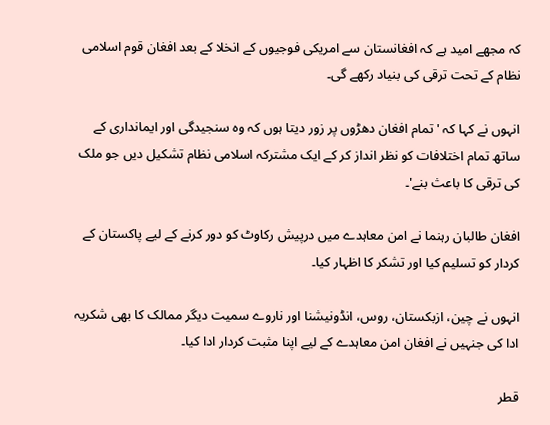کہ مجھے امید ہے کہ افغانستان سے امریکی فوجیوں کے انخلا کے بعد افغان قوم اسلامی نظام کے تحت ترقی کی بنیاد رکھے گی۔

انہوں نے کہا کہ 'تمام افغان دھڑوں پر زور دیتا ہوں کہ وہ سنجیدگی اور ایمانداری کے ساتھ تمام اختلافات کو نظر انداز کر کے ایک مشترکہ اسلامی نظام تشکیل دیں جو ملک کی ترقی کا باعث بنے'۔

افغان طالبان رہنما نے امن معاہدے میں درپیش رکاوٹ کو دور کرنے کے لیے پاکستان کے کردار کو تسلیم کیا اور تشکر کا اظہار کیا۔

انہوں نے چین، ازبکستان، روس، انڈونیشنا اور ناروے سمیت دیگر ممالک کا بھی شکریہ ادا کی جنہیں نے افغان امن معاہدے کے لیے اپنا مثبت کردار ادا کیا۔

قطر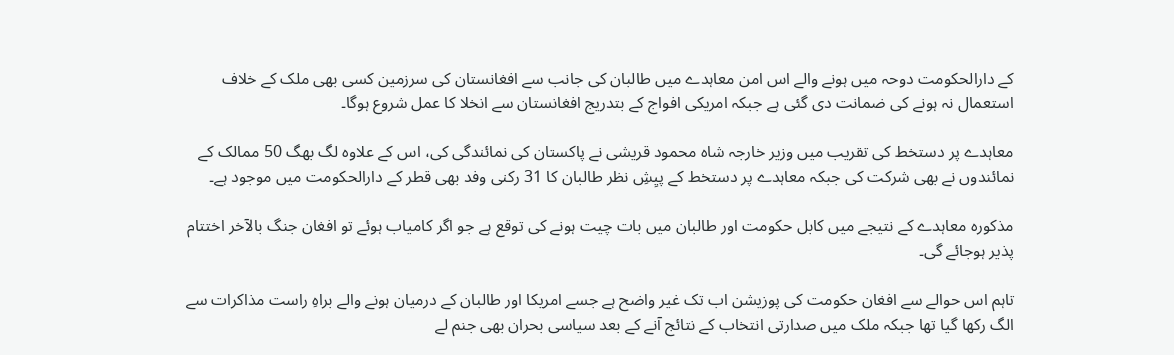کے دارالحکومت دوحہ میں ہونے والے اس امن معاہدے میں طالبان کی جانب سے افغانستان کی سرزمین کسی بھی ملک کے خلاف استعمال نہ ہونے کی ضمانت دی گئی ہے جبکہ امریکی افواج کے بتدریج افغانستان سے انخلا کا عمل شروع ہوگا۔

معاہدے پر دستخط کی تقریب میں وزیر خارجہ شاہ محمود قریشی نے پاکستان کی نمائندگی کی، اس کے علاوہ لگ بھگ 50 ممالک کے نمائندوں نے بھی شرکت کی جبکہ معاہدے پر دستخط کے پیِشِ نظر طالبان کا 31 رکنی وفد بھی قطر کے دارالحکومت میں موجود ہے۔

مذکورہ معاہدے کے نتیجے میں کابل حکومت اور طالبان میں بات چیت ہونے کی توقع ہے جو اگر کامیاب ہوئے تو افغان جنگ بالآخر اختتام پذیر ہوجائے گی۔

تاہم اس حوالے سے افغان حکومت کی پوزیشن اب تک غیر واضح ہے جسے امریکا اور طالبان کے درمیان ہونے والے براہِ راست مذاکرات سے الگ رکھا گیا تھا جبکہ ملک میں صدارتی انتخاب کے نتائج آنے کے بعد سیاسی بحران بھی جنم لے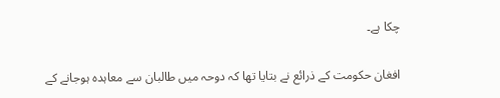چکا ہے۔

افغان حکومت کے ذرائع نے بتایا تھا کہ دوحہ میں طالبان سے معاہدہ ہوجانے کے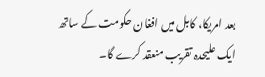بعد امریکا، کابل میں افغان حکومت کے ساتھ ایک علیحدہ تقریب منعقد کرے گا۔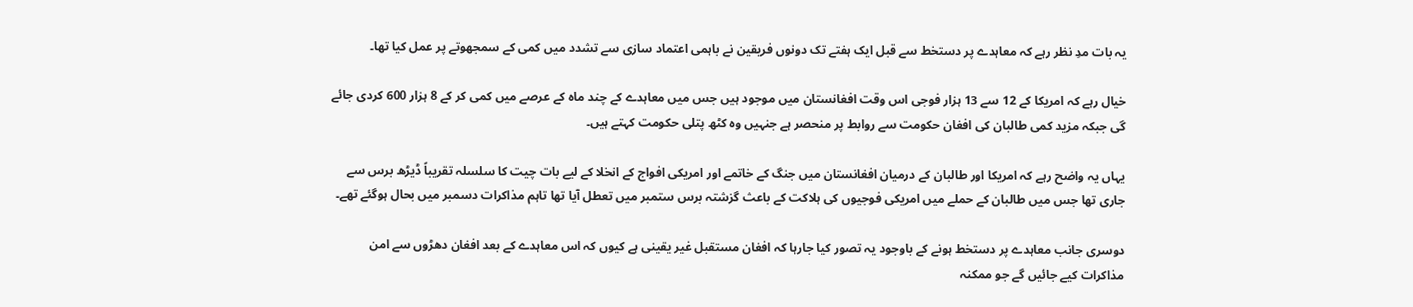یہ بات مدِ نظر رہے کہ معاہدے پر دستخط سے قبل ایک ہفتے تک دونوں فریقین نے باہمی اعتماد سازی سے تشدد میں کمی کے سمجھوتے پر عمل کیا تھا۔

خیال رہے کہ امریکا کے 12 سے 13 ہزار فوجی اس وقت افغانستان میں موجود ہیں جس میں معاہدے کے چند ماہ کے عرصے میں کمی کر کے 8 ہزار 600 کردی جائے گی جبکہ مزید کمی طالبان کی افغان حکومت سے روابط پر منحصر ہے جنہیں وہ کٹھ پتلی حکومت کہتے ہیں۔

یہاں یہ واضح رہے کہ امریکا اور طالبان کے درمیان افغانستان میں جنگ کے خاتمے اور امریکی افواج کے انخلا کے لیے بات چیت کا سلسلہ تقریباً ڈیڑھ برس سے جاری تھا جس میں طالبان کے حملے میں امریکی فوجیوں کی ہلاکت کے باعث گزشتہ برس ستمبر میں تعطل آیا تھا تاہم مذاکرات دسمبر میں بحال ہوگئے تھے۔

دوسری جانب معاہدے پر دستخط ہونے کے باوجود یہ تصور کیا جارہا کہ افغان مستقبل غیر یقینی ہے کیوں کہ اس معاہدے کے بعد افغان دھڑوں سے امن مذاکرات کیے جائیں گے جو ممکنہ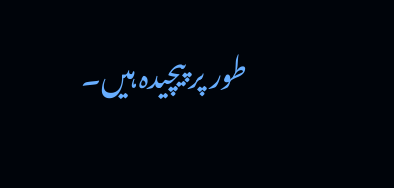طور پر پیچیدہ ہیں۔